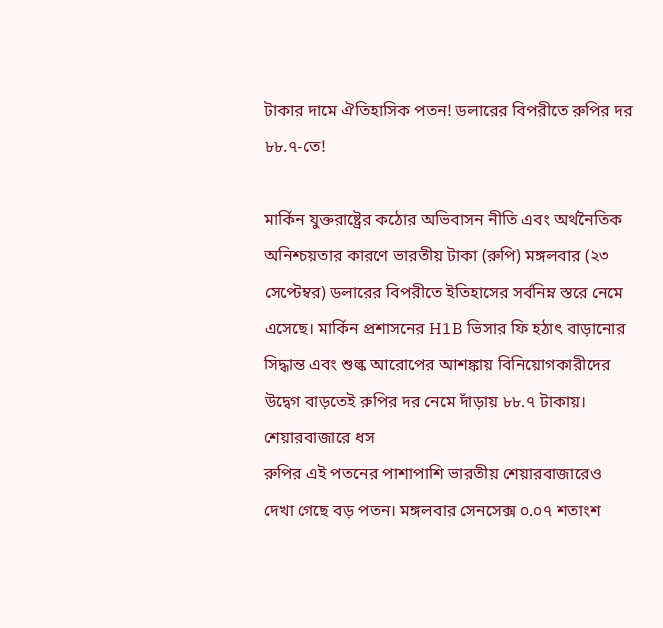টাকার দামে ঐতিহাসিক পতন! ডলারের বিপরীতে রুপির দর ৮৮.৭-তে!

মার্কিন যুক্তরাষ্ট্রের কঠোর অভিবাসন নীতি এবং অর্থনৈতিক অনিশ্চয়তার কারণে ভারতীয় টাকা (রুপি) মঙ্গলবার (২৩ সেপ্টেম্বর) ডলারের বিপরীতে ইতিহাসের সর্বনিম্ন স্তরে নেমে এসেছে। মার্কিন প্রশাসনের H1B ভিসার ফি হঠাৎ বাড়ানোর সিদ্ধান্ত এবং শুল্ক আরোপের আশঙ্কায় বিনিয়োগকারীদের উদ্বেগ বাড়তেই রুপির দর নেমে দাঁড়ায় ৮৮.৭ টাকায়।
শেয়ারবাজারে ধস
রুপির এই পতনের পাশাপাশি ভারতীয় শেয়ারবাজারেও দেখা গেছে বড় পতন। মঙ্গলবার সেনসেক্স ০.০৭ শতাংশ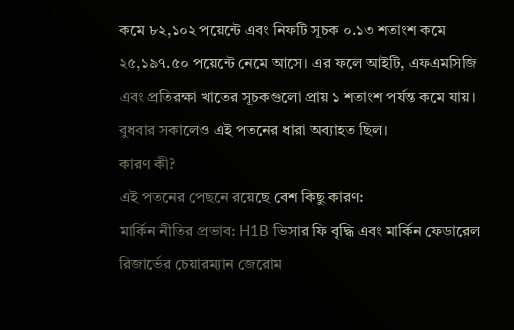কমে ৮২,১০২ পয়েন্টে এবং নিফটি সূচক ০.১৩ শতাংশ কমে ২৫,১৯৭.৫০ পয়েন্টে নেমে আসে। এর ফলে আইটি, এফএমসিজি এবং প্রতিরক্ষা খাতের সূচকগুলো প্রায় ১ শতাংশ পর্যন্ত কমে যায়। বুধবার সকালেও এই পতনের ধারা অব্যাহত ছিল।
কারণ কী?
এই পতনের পেছনে রয়েছে বেশ কিছু কারণ:
মার্কিন নীতির প্রভাব: H1B ভিসার ফি বৃদ্ধি এবং মার্কিন ফেডারেল রিজার্ভের চেয়ারম্যান জেরোম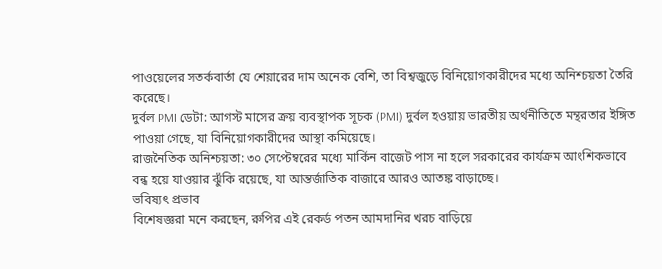পাওয়েলের সতর্কবার্তা যে শেয়ারের দাম অনেক বেশি, তা বিশ্বজুড়ে বিনিয়োগকারীদের মধ্যে অনিশ্চয়তা তৈরি করেছে।
দুর্বল PMI ডেটা: আগস্ট মাসের ক্রয় ব্যবস্থাপক সূচক (PMI) দুর্বল হওয়ায় ভারতীয় অর্থনীতিতে মন্থরতার ইঙ্গিত পাওয়া গেছে, যা বিনিয়োগকারীদের আস্থা কমিয়েছে।
রাজনৈতিক অনিশ্চয়তা: ৩০ সেপ্টেম্বরের মধ্যে মার্কিন বাজেট পাস না হলে সরকারের কার্যক্রম আংশিকভাবে বন্ধ হয়ে যাওয়ার ঝুঁকি রয়েছে, যা আন্তর্জাতিক বাজারে আরও আতঙ্ক বাড়াচ্ছে।
ভবিষ্যৎ প্রভাব
বিশেষজ্ঞরা মনে করছেন, রুপির এই রেকর্ড পতন আমদানির খরচ বাড়িয়ে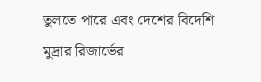তুলতে পারে এবং দেশের বিদেশি মুদ্রার রিজার্ভের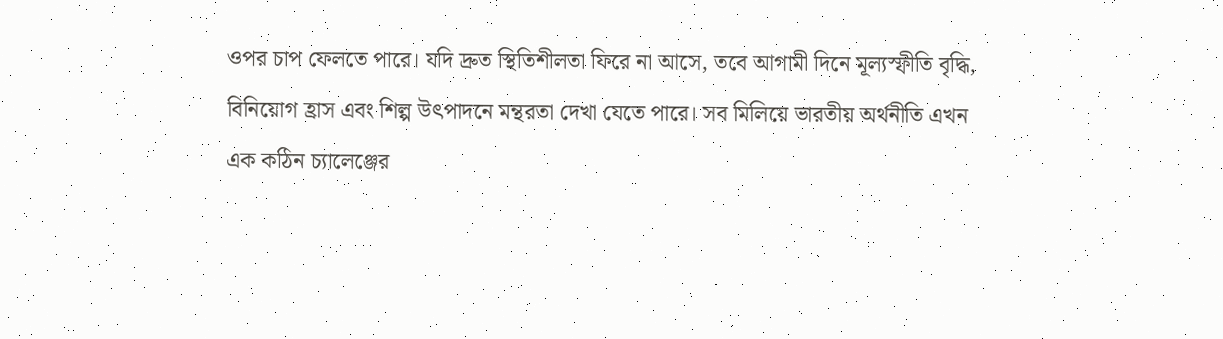ওপর চাপ ফেলতে পারে। যদি দ্রুত স্থিতিশীলতা ফিরে না আসে, তবে আগামী দিনে মূল্যস্ফীতি বৃদ্ধি, বিনিয়োগ হ্রাস এবং শিল্প উৎপাদনে মন্থরতা দেখা যেতে পারে। সব মিলিয়ে ভারতীয় অর্থনীতি এখন এক কঠিন চ্যালেঞ্জের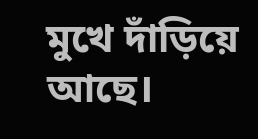মুখে দাঁড়িয়ে আছে।